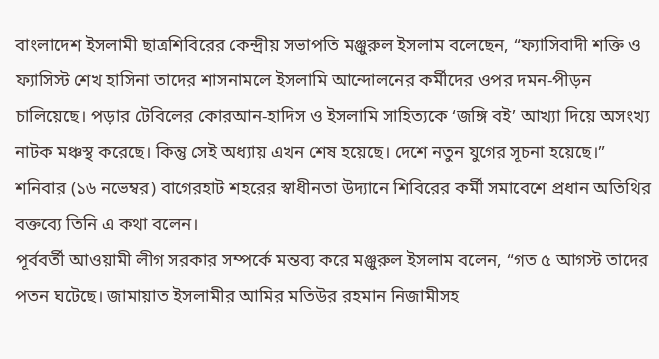বাংলাদেশ ইসলামী ছাত্রশিবিরের কেন্দ্রীয় সভাপতি মঞ্জুরুল ইসলাম বলেছেন, “ফ্যাসিবাদী শক্তি ও ফ্যাসিস্ট শেখ হাসিনা তাদের শাসনামলে ইসলামি আন্দোলনের কর্মীদের ওপর দমন-পীড়ন চালিয়েছে। পড়ার টেবিলের কোরআন-হাদিস ও ইসলামি সাহিত্যকে ‘জঙ্গি বই’ আখ্যা দিয়ে অসংখ্য নাটক মঞ্চস্থ করেছে। কিন্তু সেই অধ্যায় এখন শেষ হয়েছে। দেশে নতুন যুগের সূচনা হয়েছে।”
শনিবার (১৬ নভেম্বর) বাগেরহাট শহরের স্বাধীনতা উদ্যানে শিবিরের কর্মী সমাবেশে প্রধান অতিথির বক্তব্যে তিনি এ কথা বলেন।
পূর্ববর্তী আওয়ামী লীগ সরকার সম্পর্কে মন্তব্য করে মঞ্জুরুল ইসলাম বলেন, “গত ৫ আগস্ট তাদের পতন ঘটেছে। জামায়াত ইসলামীর আমির মতিউর রহমান নিজামীসহ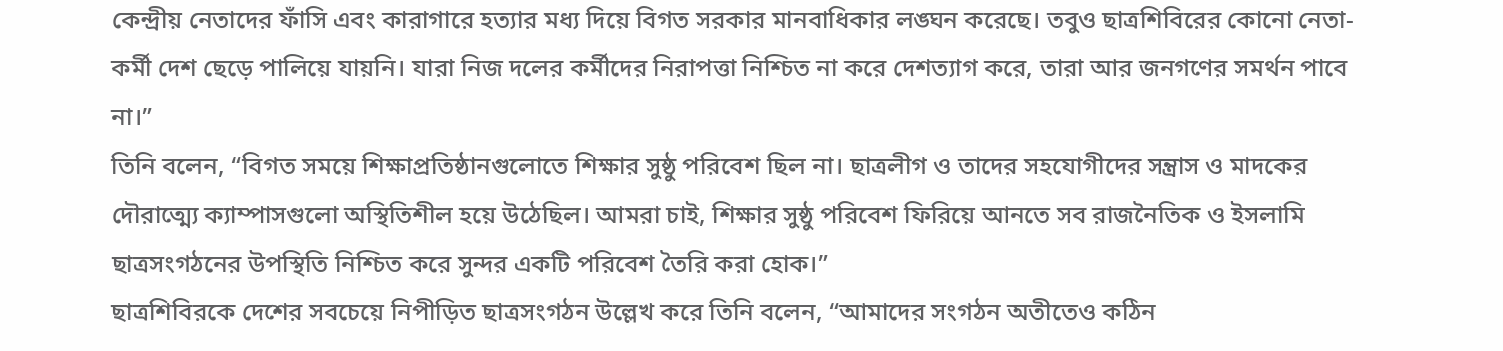কেন্দ্রীয় নেতাদের ফাঁসি এবং কারাগারে হত্যার মধ্য দিয়ে বিগত সরকার মানবাধিকার লঙ্ঘন করেছে। তবুও ছাত্রশিবিরের কোনো নেতা-কর্মী দেশ ছেড়ে পালিয়ে যায়নি। যারা নিজ দলের কর্মীদের নিরাপত্তা নিশ্চিত না করে দেশত্যাগ করে, তারা আর জনগণের সমর্থন পাবে না।”
তিনি বলেন, “বিগত সময়ে শিক্ষাপ্রতিষ্ঠানগুলোতে শিক্ষার সুষ্ঠু পরিবেশ ছিল না। ছাত্রলীগ ও তাদের সহযোগীদের সন্ত্রাস ও মাদকের দৌরাত্ম্যে ক্যাম্পাসগুলো অস্থিতিশীল হয়ে উঠেছিল। আমরা চাই, শিক্ষার সুষ্ঠু পরিবেশ ফিরিয়ে আনতে সব রাজনৈতিক ও ইসলামি ছাত্রসংগঠনের উপস্থিতি নিশ্চিত করে সুন্দর একটি পরিবেশ তৈরি করা হোক।”
ছাত্রশিবিরকে দেশের সবচেয়ে নিপীড়িত ছাত্রসংগঠন উল্লেখ করে তিনি বলেন, “আমাদের সংগঠন অতীতেও কঠিন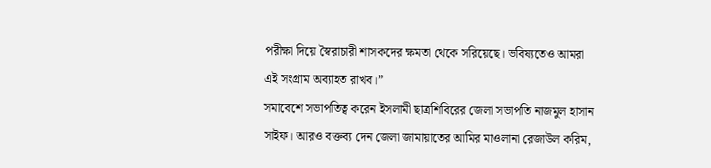পরীক্ষা দিয়ে স্বৈরাচারী শাসকদের ক্ষমতা থেকে সরিয়েছে। ভবিষ্যতেও আমরা এই সংগ্রাম অব্যাহত রাখব।”
সমাবেশে সভাপতিত্ব করেন ইসলামী ছাত্রশিবিরের জেলা সভাপতি নাজমুল হাসান সাইফ। আরও বক্তব্য দেন জেলা জামায়াতের আমির মাওলানা রেজাউল করিম,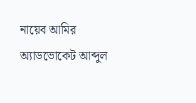নায়েব আমির অ্যাডভোকেট আব্দুল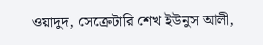ওয়াদুদ, সেক্রেটারি শেখ ইউনুস আলী,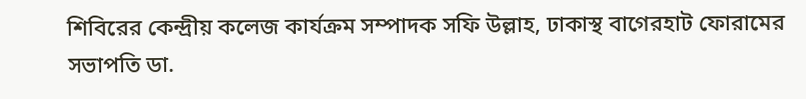শিবিরের কেন্দ্রীয় কলেজ কার্যক্রম সম্পাদক সফি উল্লাহ, ঢাকাস্থ বাগেরহাট ফোরামের সভাপতি ডা.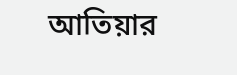আতিয়ার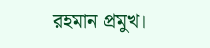রহমান প্রমুখ।